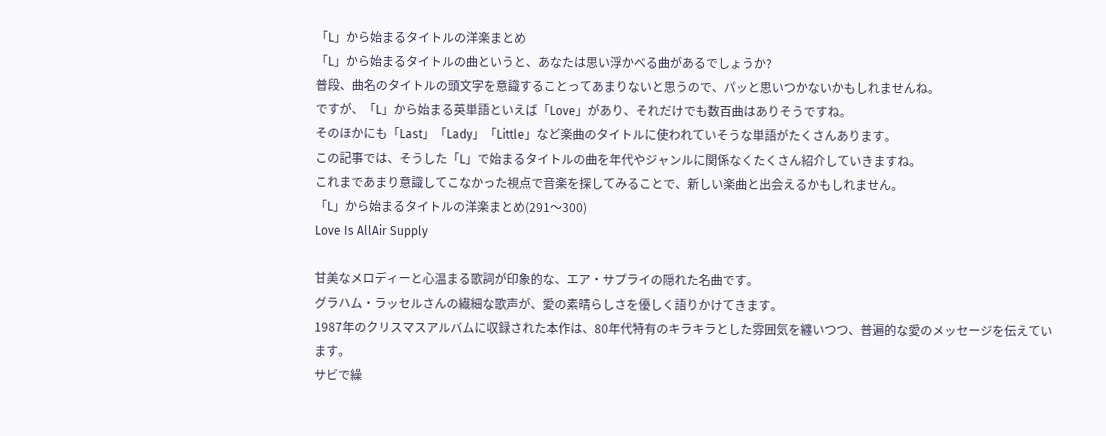「L」から始まるタイトルの洋楽まとめ
「L」から始まるタイトルの曲というと、あなたは思い浮かべる曲があるでしょうか?
普段、曲名のタイトルの頭文字を意識することってあまりないと思うので、パッと思いつかないかもしれませんね。
ですが、「L」から始まる英単語といえば「Love」があり、それだけでも数百曲はありそうですね。
そのほかにも「Last」「Lady」「Little」など楽曲のタイトルに使われていそうな単語がたくさんあります。
この記事では、そうした「L」で始まるタイトルの曲を年代やジャンルに関係なくたくさん紹介していきますね。
これまであまり意識してこなかった視点で音楽を探してみることで、新しい楽曲と出会えるかもしれません。
「L」から始まるタイトルの洋楽まとめ(291〜300)
Love Is AllAir Supply

甘美なメロディーと心温まる歌詞が印象的な、エア・サプライの隠れた名曲です。
グラハム・ラッセルさんの繊細な歌声が、愛の素晴らしさを優しく語りかけてきます。
1987年のクリスマスアルバムに収録された本作は、80年代特有のキラキラとした雰囲気を纏いつつ、普遍的な愛のメッセージを伝えています。
サビで繰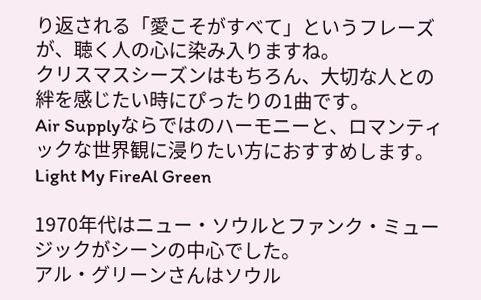り返される「愛こそがすべて」というフレーズが、聴く人の心に染み入りますね。
クリスマスシーズンはもちろん、大切な人との絆を感じたい時にぴったりの1曲です。
Air Supplyならではのハーモニーと、ロマンティックな世界観に浸りたい方におすすめします。
Light My FireAl Green

1970年代はニュー・ソウルとファンク・ミュージックがシーンの中心でした。
アル・グリーンさんはソウル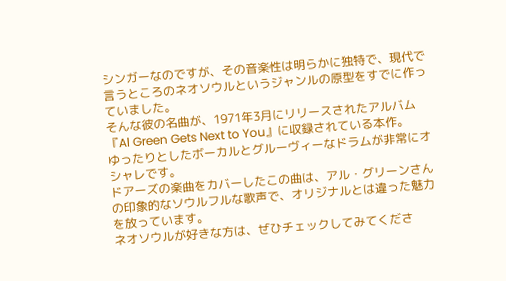シンガーなのですが、その音楽性は明らかに独特で、現代で言うところのネオソウルというジャンルの原型をすでに作っていました。
そんな彼の名曲が、1971年3月にリリースされたアルバム『Al Green Gets Next to You』に収録されている本作。
ゆったりとしたボーカルとグルーヴィーなドラムが非常にオシャレです。
ドアーズの楽曲をカバーしたこの曲は、アル・グリーンさんの印象的なソウルフルな歌声で、オリジナルとは違った魅力を放っています。
ネオソウルが好きな方は、ぜひチェックしてみてくださ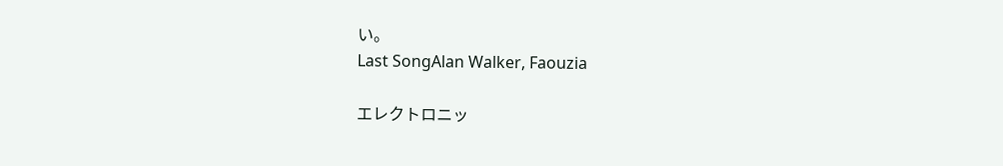い。
Last SongAlan Walker, Faouzia

エレクトロニッ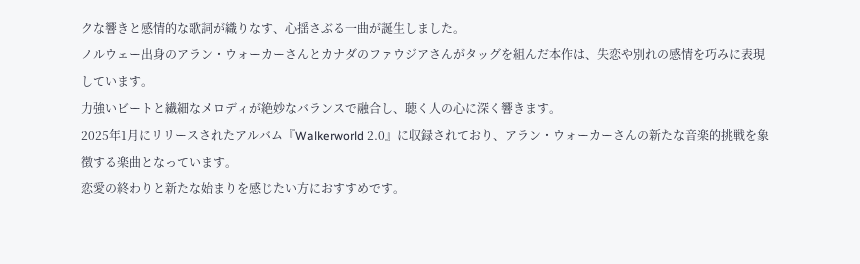クな響きと感情的な歌詞が織りなす、心揺さぶる一曲が誕生しました。
ノルウェー出身のアラン・ウォーカーさんとカナダのファウジアさんがタッグを組んだ本作は、失恋や別れの感情を巧みに表現しています。
力強いビートと繊細なメロディが絶妙なバランスで融合し、聴く人の心に深く響きます。
2025年1月にリリースされたアルバム『Walkerworld 2.0』に収録されており、アラン・ウォーカーさんの新たな音楽的挑戦を象徴する楽曲となっています。
恋愛の終わりと新たな始まりを感じたい方におすすめです。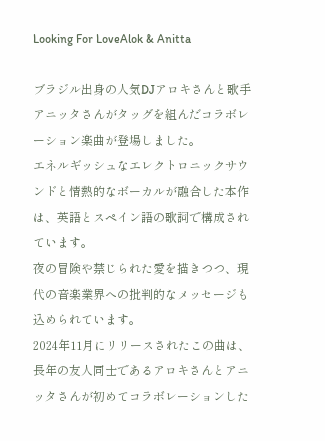Looking For LoveAlok & Anitta

ブラジル出身の人気DJアロキさんと歌手アニッタさんがタッグを組んだコラボレーション楽曲が登場しました。
エネルギッシュなエレクトロニックサウンドと情熱的なボーカルが融合した本作は、英語とスペイン語の歌詞で構成されています。
夜の冒険や禁じられた愛を描きつつ、現代の音楽業界への批判的なメッセージも込められています。
2024年11月にリリースされたこの曲は、長年の友人同士であるアロキさんとアニッタさんが初めてコラボレーションした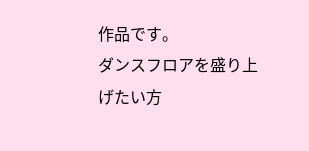作品です。
ダンスフロアを盛り上げたい方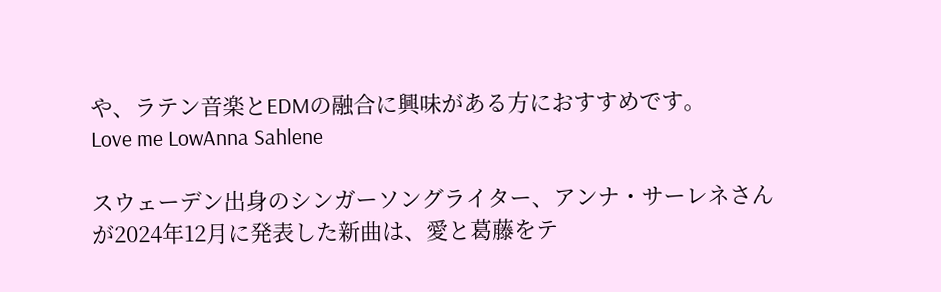や、ラテン音楽とEDMの融合に興味がある方におすすめです。
Love me LowAnna Sahlene

スウェーデン出身のシンガーソングライター、アンナ・サーレネさんが2024年12月に発表した新曲は、愛と葛藤をテ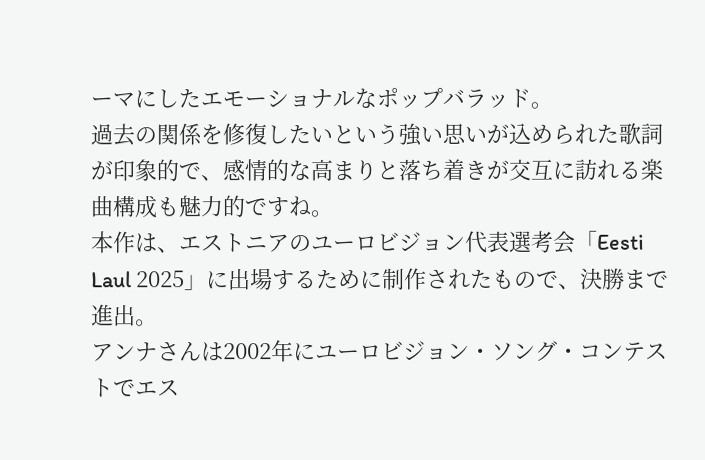ーマにしたエモーショナルなポップバラッド。
過去の関係を修復したいという強い思いが込められた歌詞が印象的で、感情的な高まりと落ち着きが交互に訪れる楽曲構成も魅力的ですね。
本作は、エストニアのユーロビジョン代表選考会「Eesti Laul 2025」に出場するために制作されたもので、決勝まで進出。
アンナさんは2002年にユーロビジョン・ソング・コンテストでエス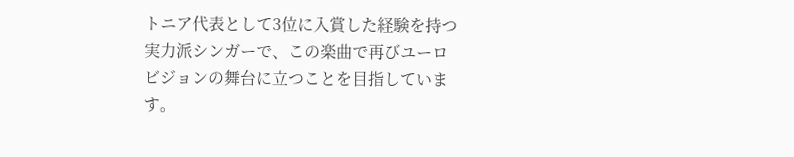トニア代表として3位に入賞した経験を持つ実力派シンガーで、この楽曲で再びユーロビジョンの舞台に立つことを目指しています。